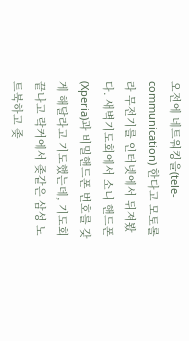오전에 네트워킹을(tele-communication) 한다고 모토롤라 무전기를 인터넷에서 뒤져봤다. 새벽기도회에서 소니 핸드폰(Xperia)과 비밀핸드폰 번호를 갖게 해달라고 기도했는데, 기도회 끝나고 락커에서 좆같은 삼성 노트북하고 좆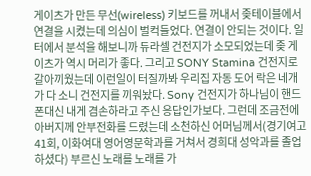게이츠가 만든 무선(wireless) 키보드를 꺼내서 좆테이블에서 연결을 시켰는데 의심이 벌컥들었다. 연결이 안되는 것이다. 일터에서 분석을 해보니까 듀라셀 건전지가 소모되었는데 좆 게이츠가 역시 머리가 좋다. 그리고 SONY Stamina 건전지로 갈아끼웠는데 이런일이 터질까봐 우리집 자동 도어 락은 네개가 다 소니 건전지를 끼워놨다. Sony 건전지가 하나님이 핸드폰대신 내게 겸손하라고 주신 응답인가보다. 그런데 조금전에 아버지께 안부전화를 드렸는데 소천하신 어머님께서(경기여고 41회, 이화여대 영어영문학과를 거쳐서 경희대 성악과를 졸업하셨다) 부르신 노래를 노래를 가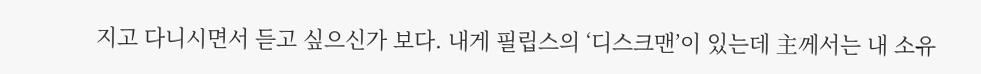지고 다니시면서 듣고 싶으신가 보다. 내게 필립스의 ‘디스크맨’이 있는데 主께서는 내 소유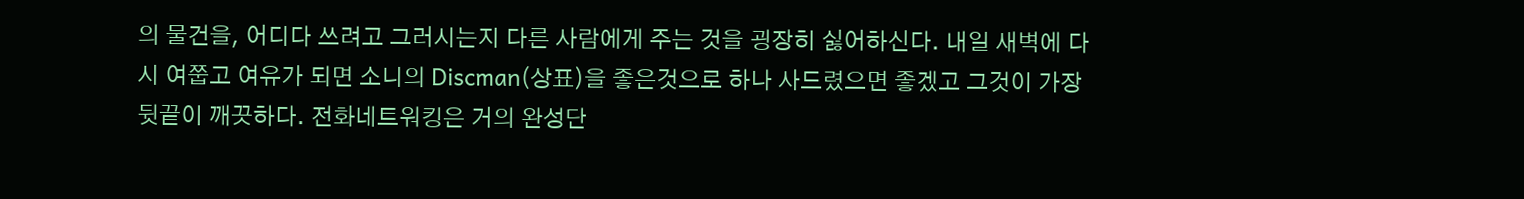의 물건을, 어디다 쓰려고 그러시는지 다른 사람에게 주는 것을 굉장히 싫어하신다. 내일 새벽에 다시 여쭙고 여유가 되면 소니의 Discman(상표)을 좋은것으로 하나 사드렸으면 좋겠고 그것이 가장 뒷끝이 깨끗하다. 전화네트워킹은 거의 완성단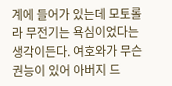계에 들어가 있는데 모토롤라 무전기는 욕심이었다는 생각이든다. 여호와가 무슨 권능이 있어 아버지 드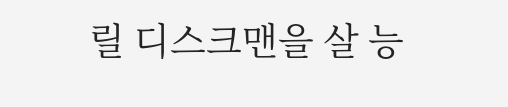릴 디스크맨을 살 능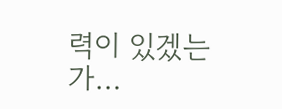력이 있겠는가…